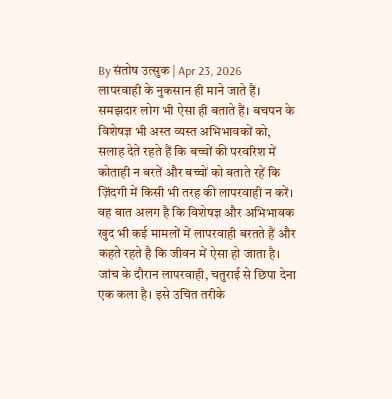By संतोष उत्सुक | Apr 23, 2026
लापरवाही के नुकसान ही माने जाते हैं। समझदार लोग भी ऐसा ही बताते हैं। बचपन के विशेषज्ञ भी अस्त व्यस्त अभिभावकों को, सलाह देते रहते हैं कि बच्चों की परवरिश में कोताही न बरतें और बच्चों को बताते रहें कि ज़िंदगी में किसी भी तरह की लापरवाही न करें। वह बात अलग है कि विशेषज्ञ और अभिभावक खुद भी कई मामलों में लापरवाही बरतते हैं और कहते रहते है कि जीवन में ऐसा हो जाता है।
जांच के दौरान लापरवाही, चतुराई से छिपा देना एक कला है। इसे उचित तरीके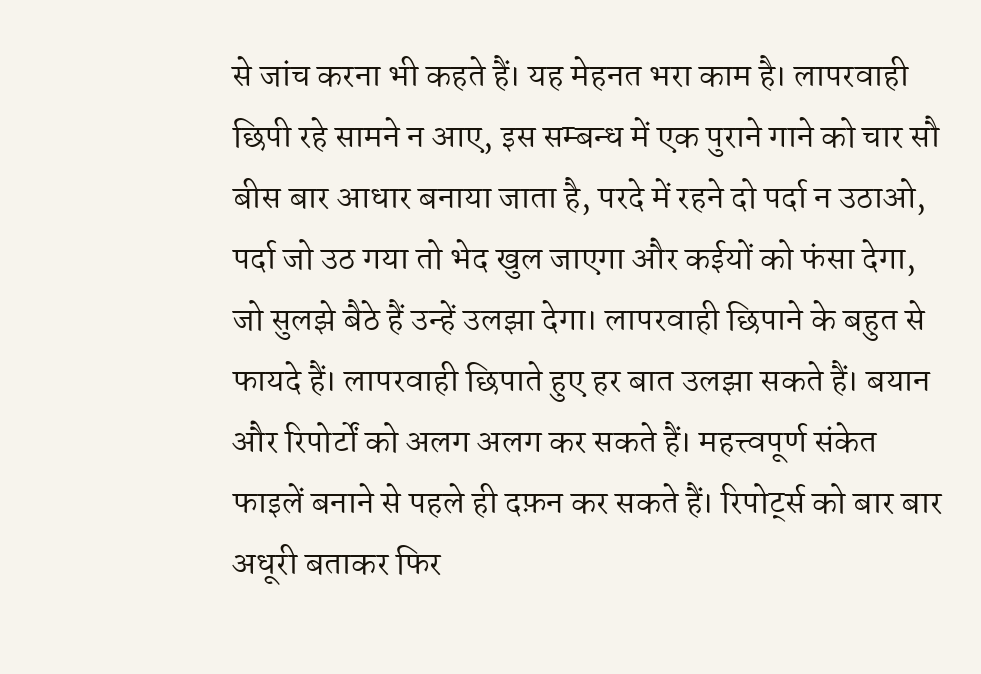से जांच करना भी कहते हैं। यह मेहनत भरा काम है। लापरवाही छिपी रहे सामने न आए, इस सम्बन्ध में एक पुराने गाने को चार सौ बीस बार आधार बनाया जाता है, परदे में रहने दो पर्दा न उठाओ, पर्दा जो उठ गया तो भेद खुल जाएगा और कईयों को फंसा देगा, जो सुलझे बैठे हैं उन्हें उलझा देगा। लापरवाही छिपाने के बहुत से फायदे हैं। लापरवाही छिपाते हुए हर बात उलझा सकते हैं। बयान और रिपोर्टों को अलग अलग कर सकते हैं। महत्त्वपूर्ण संकेत फाइलें बनाने से पहले ही दफ़न कर सकते हैं। रिपोर्ट्स को बार बार अधूरी बताकर फिर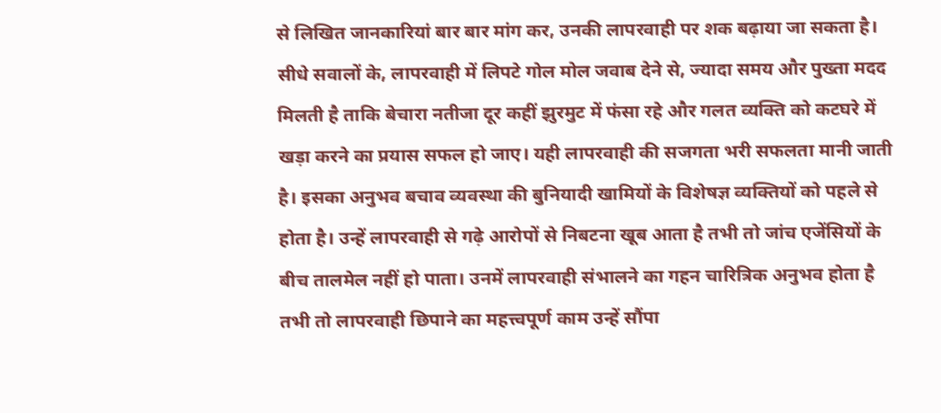से लिखित जानकारियां बार बार मांग कर, उनकी लापरवाही पर शक बढ़ाया जा सकता है।
सीधे सवालों के, लापरवाही में लिपटे गोल मोल जवाब देने से, ज्यादा समय और पुख्ता मदद मिलती है ताकि बेचारा नतीजा दूर कहीं झुरमुट में फंसा रहे और गलत व्यक्ति को कटघरे में खड़ा करने का प्रयास सफल हो जाए। यही लापरवाही की सजगता भरी सफलता मानी जाती है। इसका अनुभव बचाव व्यवस्था की बुनियादी खामियों के विशेषज्ञ व्यक्तियों को पहले से होता है। उन्हें लापरवाही से गढ़े आरोपों से निबटना खूब आता है तभी तो जांच एजेंसियों के बीच तालमेल नहीं हो पाता। उनमें लापरवाही संभालने का गहन चारित्रिक अनुभव होता है तभी तो लापरवाही छिपाने का महत्त्वपूर्ण काम उन्हें सौंपा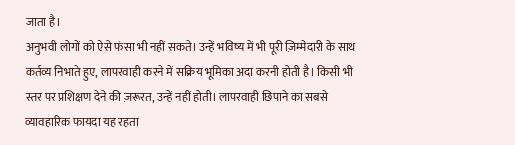जाता है।
अनुभवी लोगों को ऐसे फंसा भी नहीं सकते। उन्हें भविष्य में भी पूरी ज़िम्मेदारी के साथ कर्तव्य निभाते हुए, लापरवाही करने में सक्रिय भूमिका अदा करनी होती है। किसी भी स्तर पर प्रशिक्षण देने की ज़रूरत, उन्हें नहीं होती। लापरवाही छिपाने का सबसे व्यावहारिक फायदा यह रहता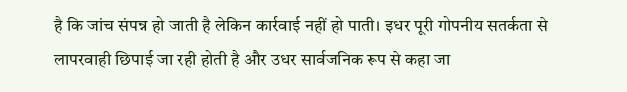है कि जांच संपन्न हो जाती है लेकिन कार्रवाई नहीं हो पाती। इधर पूरी गोपनीय सतर्कता से लापरवाही छिपाई जा रही होती है और उधर सार्वजनिक रूप से कहा जा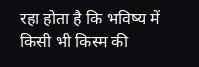रहा होता है कि भविष्य में किसी भी किस्म की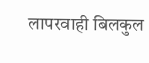लापरवाही बिलकुल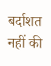बर्दाशत नहीं की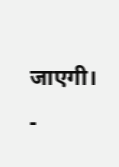जाएगी।
-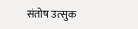संतोष उत्सुक